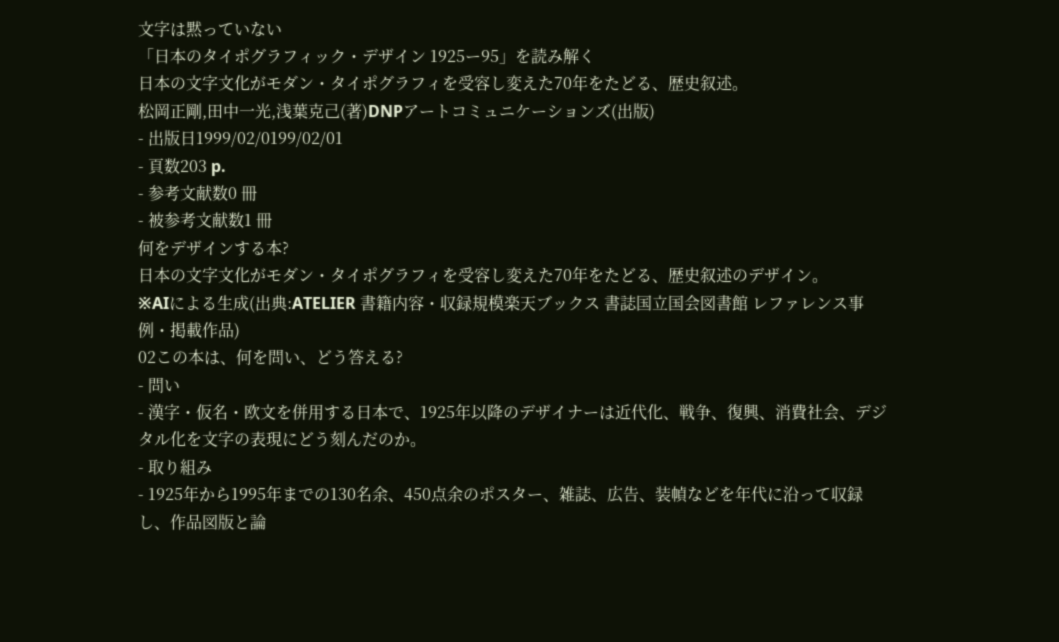文字は黙っていない
「日本のタイポグラフィック・デザイン 1925ー95」を読み解く
日本の文字文化がモダン・タイポグラフィを受容し変えた70年をたどる、歴史叙述。
松岡正剛,田中一光,浅葉克己(著)DNPアートコミュニケーションズ(出版)
- 出版日1999/02/0199/02/01
- 頁数203 p.
- 参考文献数0 冊
- 被参考文献数1 冊
何をデザインする本?
日本の文字文化がモダン・タイポグラフィを受容し変えた70年をたどる、歴史叙述のデザイン。
※AIによる生成(出典:ATELIER 書籍内容・収録規模楽天ブックス 書誌国立国会図書館 レファレンス事例・掲載作品)
02この本は、何を問い、どう答える?
- 問い
- 漢字・仮名・欧文を併用する日本で、1925年以降のデザイナーは近代化、戦争、復興、消費社会、デジタル化を文字の表現にどう刻んだのか。
- 取り組み
- 1925年から1995年までの130名余、450点余のポスター、雑誌、広告、装幀などを年代に沿って収録し、作品図版と論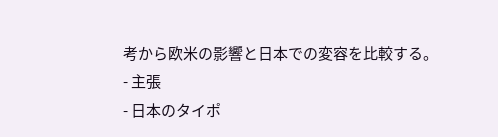考から欧米の影響と日本での変容を比較する。
- 主張
- 日本のタイポ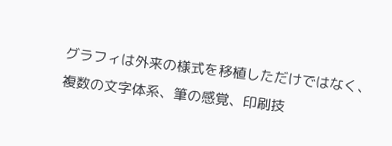グラフィは外来の様式を移植しただけではなく、複数の文字体系、筆の感覚、印刷技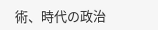術、時代の政治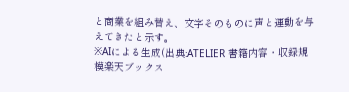と商業を組み替え、文字そのものに声と運動を与えてきたと示す。
※AIによる生成(出典:ATELIER 書籍内容・収録規模楽天ブックス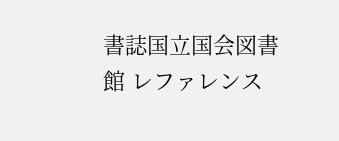書誌国立国会図書館 レファレンス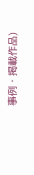事例・掲載作品)